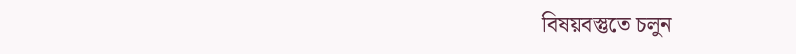বিষয়বস্তুতে চলুন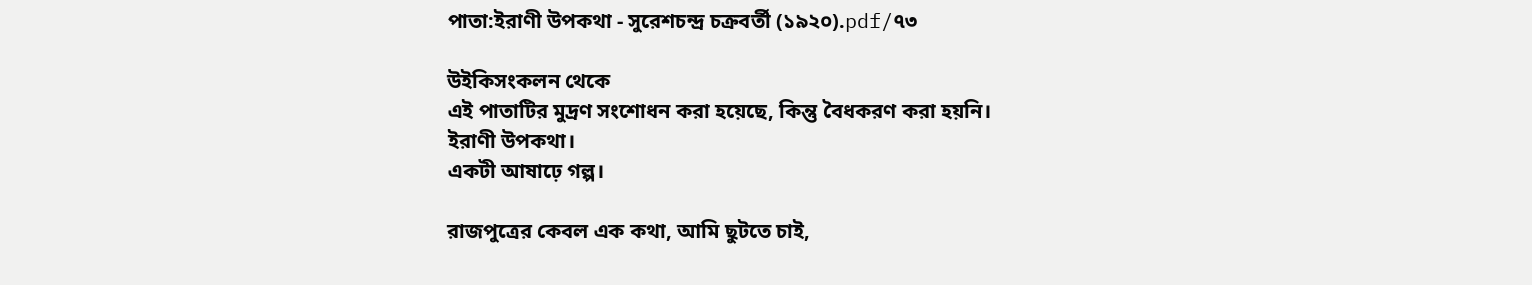পাতা:ইরাণী উপকথা - সুরেশচন্দ্র চক্রবর্তী (১৯২০).pdf/৭৩

উইকিসংকলন থেকে
এই পাতাটির মুদ্রণ সংশোধন করা হয়েছে, কিন্তু বৈধকরণ করা হয়নি।
ইরাণী উপকথা।
একটী আষাঢ়ে গল্প।

রাজপুত্রের কেবল এক কথা, আমি ছুটতে চাই,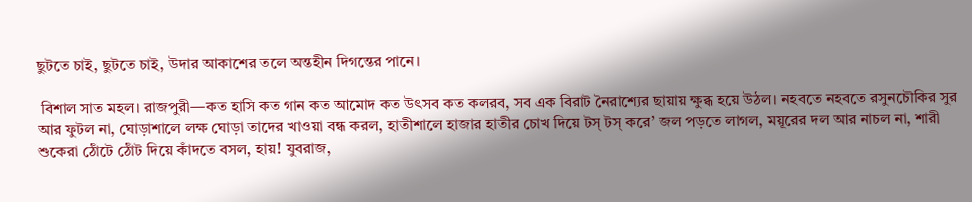ছুটতে চাই, ছুটতে চাই, উদার আকাশের তলে অন্তহীন দিগন্তের পানে।

 বিশাল সাত মহল। রাজপুরী—কত হাসি কত গান কত আমোদ কত উৎসব কত কলরব, সব এক বিরাট নৈরাশ্যের ছায়ায় ক্ষুব্ধ হয়ে উঠল। নহবতে নহবতে রসুনচৌকির সুর আর ফুটল না, ঘোড়াশালে লক্ষ ঘোড়া তাদের খাওয়া বন্ধ করল, হাতীশালে হাজার হাতীর চোখ দিয়ে টস্ টস্ করে’ জল পড়তে লাগল, ময়ূরের দল আর নাচল না, শারী শুকেরা ঠোঁটে ঠোঁট দিয়ে কাঁদতে বসল, হায়! যুবরাজ,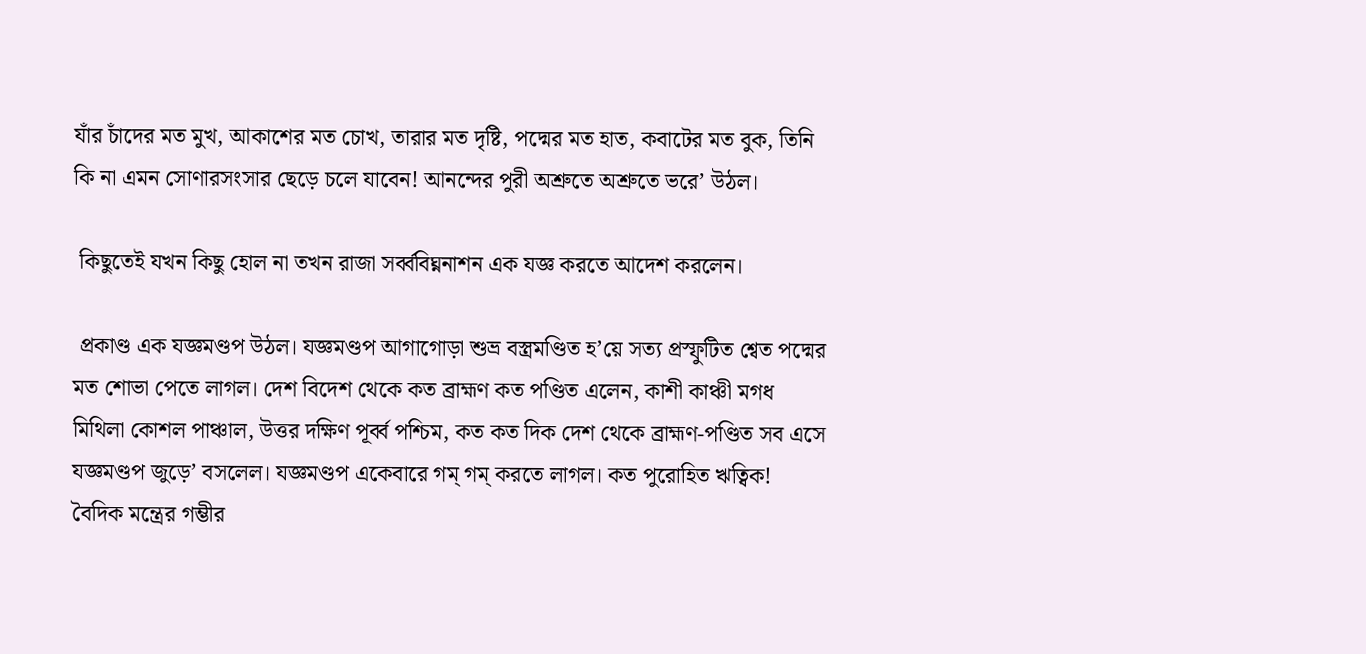যাঁর চাঁদের মত মুখ, আকাশের মত চোখ, তারার মত দৃষ্টি, পদ্মের মত হাত, কবাটের মত বুক, তিনি কি না এমন সোণারসংসার ছেড়ে চলে যাবেন! আনন্দের পুরী অশ্রুতে অশ্রুতে ভরে’ উঠল।

 কিছুতেই যখন কিছু হোল না তখন রাজা সর্ব্ববিঘ্ননাশন এক যজ্ঞ করতে আদেশ করলেন।

 প্রকাণ্ড এক যজ্ঞমণ্ডপ উঠল। যজ্ঞমণ্ডপ আগাগোড়া শুভ্র বস্ত্রমণ্ডিত হ’য়ে সত্য প্রস্ফুটিত শ্বেত পদ্মের মত শোভা পেতে লাগল। দেশ বিদেশ থেকে কত ব্রাহ্মণ কত পণ্ডিত এলেন, কাশী কাঞ্চী মগধ মিথিলা কোশল পাঞ্চাল, উত্তর দক্ষিণ পূর্ব্ব পশ্চিম, কত কত দিক দেশ থেকে ব্রাহ্মণ-পণ্ডিত সব এসে যজ্ঞমণ্ডপ জুড়ে’ বসলেল। যজ্ঞমণ্ডপ একেবারে গম্ গম্ করতে লাগল। কত পুরোহিত ঋত্বিক! বৈদিক মন্ত্রের গম্ভীর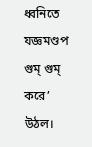ধ্বনিতে যজ্ঞমণ্ডপ গুম্ গুম্ করে’ উঠল।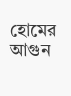হোমের আগুন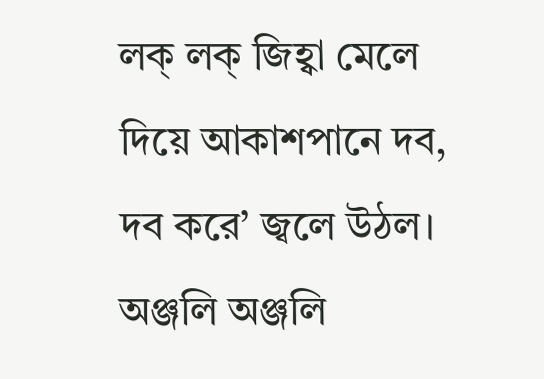লক্ লক্‌ জিহ্বা মেলে দিয়ে আকাশপানে দব, দব করে’ জ্বলে উঠল। অঞ্জলি অঞ্জলি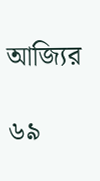আজ্যির

৬৯